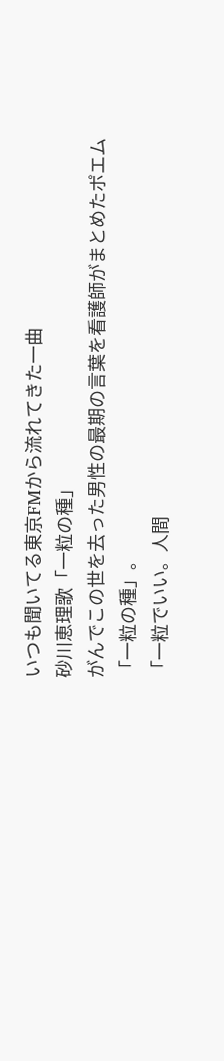いつも聞いてる東京FMから流れてきた一曲
砂川恵理歌「一粒の種」
がんでこの世を去った男性の最期の言葉を看護師がまとめたポエム
「一粒の種」。
「一粒でいい。人間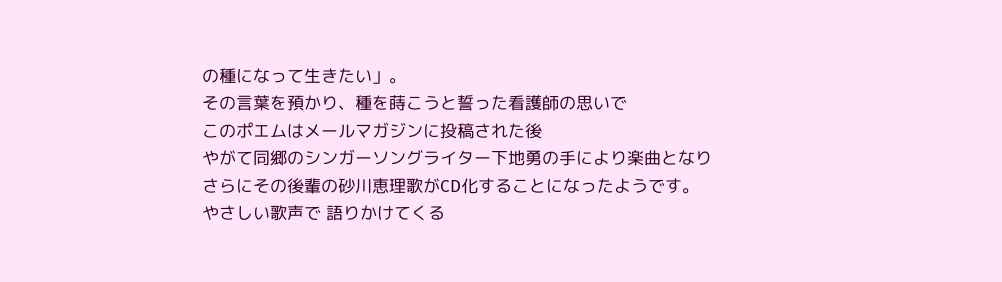の種になって生きたい」。
その言葉を預かり、種を蒔こうと誓った看護師の思いで
このポエムはメールマガジンに投稿された後
やがて同郷のシンガーソングライター下地勇の手により楽曲となり
さらにその後輩の砂川恵理歌がCD化することになったようです。
やさしい歌声で 語りかけてくる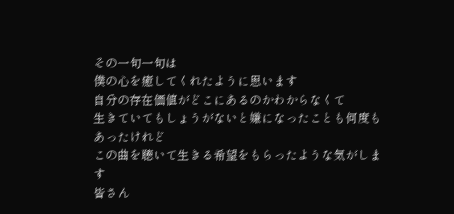その一句一句は
僕の心を癒してくれたように思います
自分の存在価値がどこにあるのかわからなくて
生きていてもしょうがないと嫌になったことも何度もあったけれど
この曲を聴いて生きる希望をもらったような気がします
皆さん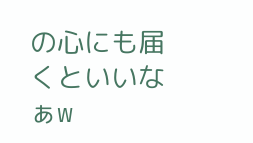の心にも届くといいなぁw